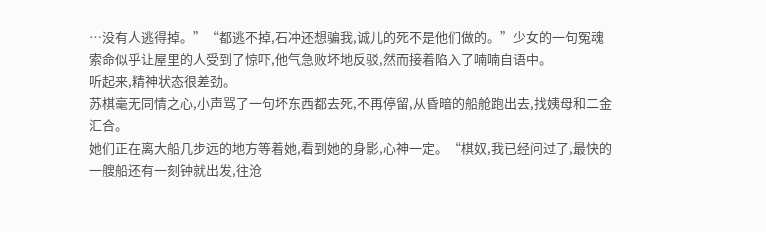…没有人逃得掉。”“都逃不掉,石冲还想骗我,诚儿的死不是他们做的。”少女的一句冤魂索命似乎让屋里的人受到了惊吓,他气急败坏地反驳,然而接着陷入了喃喃自语中。
听起来,精神状态很差劲。
苏棋毫无同情之心,小声骂了一句坏东西都去死,不再停留,从昏暗的船舱跑出去,找姨母和二金汇合。
她们正在离大船几步远的地方等着她,看到她的身影,心神一定。“棋奴,我已经问过了,最快的一艘船还有一刻钟就出发,往沧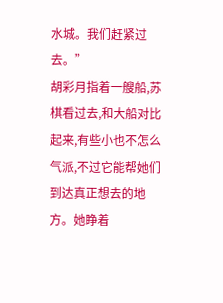水城。我们赶紧过去。”
胡彩月指着一艘船,苏棋看过去,和大船对比起来,有些小也不怎么气派,不过它能帮她们到达真正想去的地方。她睁着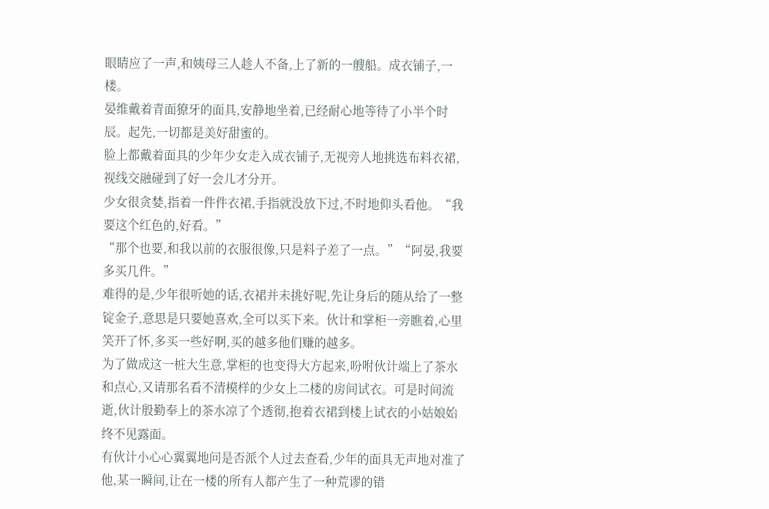眼睛应了一声,和姨母三人趁人不备,上了新的一艘船。成衣铺子,一楼。
晏维戴着青面獠牙的面具,安静地坐着,已经耐心地等待了小半个时辰。起先,一切都是美好甜蜜的。
脸上都戴着面具的少年少女走入成衣铺子,无视旁人地挑选布料衣裙,视线交融碰到了好一会儿才分开。
少女很贪婪,指着一件件衣裙,手指就没放下过,不时地仰头看他。“我要这个红色的,好看。”
“那个也要,和我以前的衣服很像,只是料子差了一点。”“阿晏,我要多买几件。”
难得的是,少年很听她的话,衣裙并未挑好呢,先让身后的随从给了一整锭金子,意思是只要她喜欢,全可以买下来。伙计和掌柜一旁瞧着,心里笑开了怀,多买一些好啊,买的越多他们赚的越多。
为了做成这一桩大生意,掌柜的也变得大方起来,吩咐伙计端上了茶水和点心,又请那名看不清模样的少女上二楼的房间试衣。可是时间流逝,伙计殷勤奉上的茶水凉了个透彻,抱着衣裙到楼上试衣的小姑娘始终不见露面。
有伙计小心心翼翼地问是否派个人过去查看,少年的面具无声地对准了他,某一瞬间,让在一楼的所有人都产生了一种荒谬的错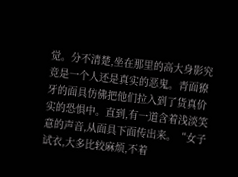觉。分不清楚,坐在那里的高大身影究竞是一个人还是真实的恶鬼。青面獠牙的面具仿佛把他们拉入到了货真价实的恐惧中。直到,有一道含着浅淡笑意的声音,从面具下面传出来。“女子试衣,大多比较麻烦,不着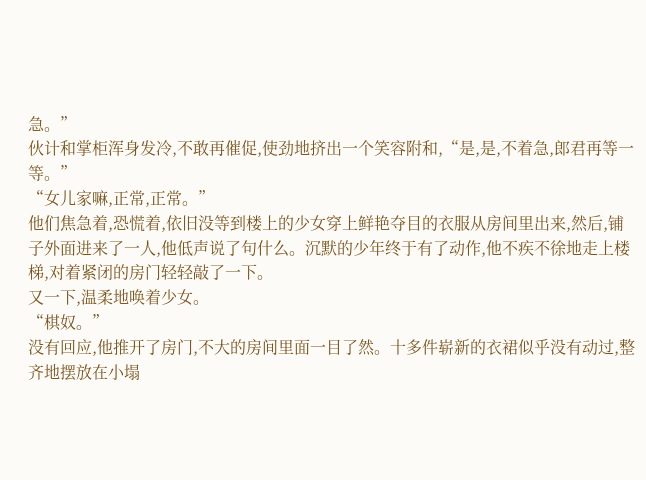急。”
伙计和掌柜浑身发冷,不敢再催促,使劲地挤出一个笑容附和,“是,是,不着急,郎君再等一等。”
“女儿家嘛,正常,正常。”
他们焦急着,恐慌着,依旧没等到楼上的少女穿上鲜艳夺目的衣服从房间里出来,然后,铺子外面进来了一人,他低声说了句什么。沉默的少年终于有了动作,他不疾不徐地走上楼梯,对着紧闭的房门轻轻敲了一下。
又一下,温柔地唤着少女。
“棋奴。”
没有回应,他推开了房门,不大的房间里面一目了然。十多件崭新的衣裙似乎没有动过,整齐地摆放在小塌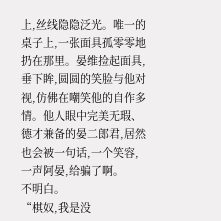上,丝线隐隐泛光。唯一的桌子上,一张面具孤零零地扔在那里。晏维捡起面具,垂下眸,圆圆的笑脸与他对视,仿佛在嘲笑他的自作多情。他人眼中完美无瑕、德才兼备的晏二郎君,居然也会被一句话,一个笑容,一声阿晏,给骗了啊。
不明白。
“棋奴,我是没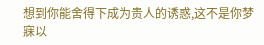想到你能舍得下成为贵人的诱惑,这不是你梦寐以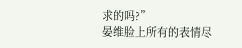求的吗?”
晏维脸上所有的表情尽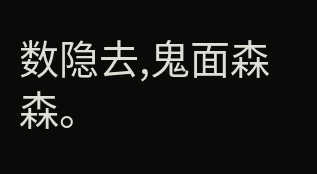数隐去,鬼面森森。